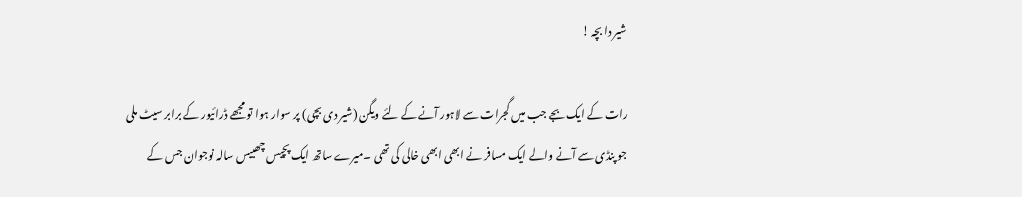شیر دا بچہ !

رات کے ایک بجے جب میں گجرات سے لاہور آنے کے لئے ویگن (شیر دی بچی) پر سوار ہوا تو مجھے ڈرائیور کے برابر سیٹ ملی جو پنڈی سے آنے والے ایک مسافر نے ابھی ابھی خالی کی تھی ۔میرے ساتھ ایک پچیس چھبیس سالہ نوجوان جس کے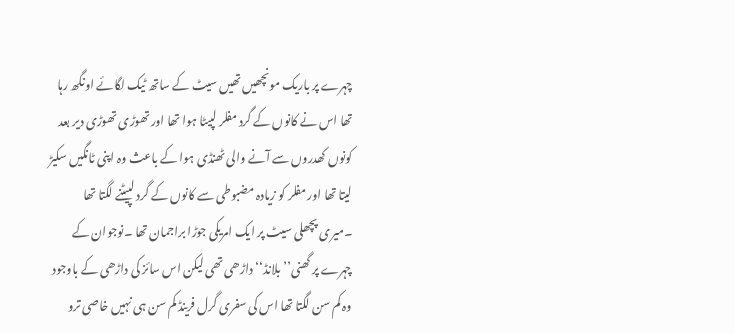چہرے پر باریک مونچھیں تھیں سیٹ کے ساتھ ٹیک لگائے اونگھ رہا تھا اس نے کانوں کے گرد مفلر لپیٹا ہوا تھا اور تھوڑی تھوڑی دیر بعد کونوں کھدروں سے آنے والی ٹھنڈی ہوا کے باعث وہ اپنی ٹانگیں سکیڑ لیتا تھا اور مفلر کو زیادہ مضبوطی سے کانوں کے گرد لپیٹنے لگتا تھا ۔میری پچھلی سیٹ پر ایک امریکی جوڑا براجمان تھا ۔نوجوان کے چہرے پر گھنی’’ بلانڈ‘‘ داڑھی تھی لیکن اس سائز کی داڑھی کے باوجود وہ کم سن لگتا تھا اس کی سفری گرل فرینڈ کم سن ہی نہیں خاصی ترو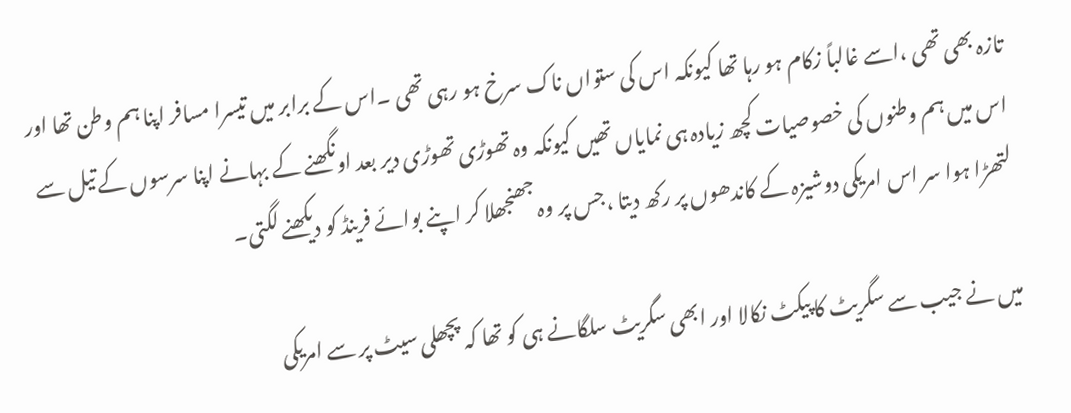تازہ بھی تھی ،اسے غالباً زکام ہو رہا تھا کیونکہ اس کی ستواں ناک سرخ ہو رہی تھی ۔اس کے برابر میں تیسرا مسافر اپنا ہم وطن تھا اور اس میں ہم وطنوں کی خصوصیات کچھ زیادہ ہی نمایاں تھیں کیونکہ وہ تھوڑی تھوڑی دیر بعد اونگھنے کے بہانے اپنا سرسوں کے تیل سے لتھڑا ہوا سر اس امریکی دوشیزہ کے کاندھوں پر رکھ دیتا ،جس پر وہ جھنجھلا کر اپنے بوائے فرینڈ کو دیکھنے لگتی۔

میں نے جیب سے سگریٹ کا پیکٹ نکالا اور ابھی سگریٹ سلگانے ہی کو تھا کہ پچھلی سیٹ پر سے امریکی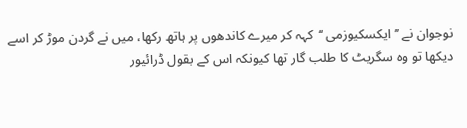نوجوان نے ’’ایکسکیوزمی ‘‘کہہ کر میرے کاندھوں پر ہاتھ رکھا، میں نے گردن موڑ کر اسے دیکھا تو وہ سگریٹ کا طلب گار تھا کیونکہ اس کے بقول ڈرائیور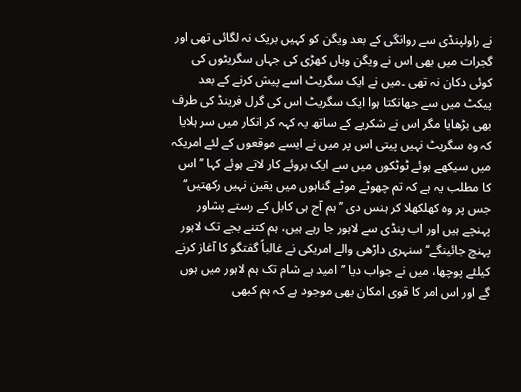نے راولپنڈی سے روانگی کے بعد ویگن کو کہیں بریک نہ لگائی تھی اور گجرات میں بھی اس نے ویگن وہاں کھڑی کی جہاں سگریٹوں کی کوئی دکان نہ تھی ۔میں نے ایک سگریٹ اسے پیش کرنے کے بعد پیکٹ میں سے جھانکتا ہوا ایک سگریٹ اس کی گرل فرینڈ کی طرف بھی بڑھایا مگر اس نے شکریے کے ساتھ یہ کہہ کر انکار میں سر ہلایا کہ وہ سگریٹ نہیں پیتی اس پر میں نے ایسے موقعوں کے لئے امریکہ میں سیکھے ہوئے ٹوٹکوں میں سے ایک بروئے کار لاتے ہوئے کہا ’’اس کا مطلب یہ ہے کہ تم چھوٹے موٹے گناہوں میں یقین نہیں رکھتیں‘‘ جس پر وہ کھلکھلا کر ہنس دی ’’ہم آج ہی کابل کے رستے پشاور پہنچے ہیں اور اب پنڈی سے لاہور جا رہے ہیں، ہم کتنے بجے تک لاہور پہنچ جائینگے‘‘ سنہری داڑھی والے امریکی نے غالباً گفتگو کا آغاز کرنے کیلئے پوچھا، میں نے جواب دیا ’’امید ہے شام تک ہم لاہور میں ہوں گے اور اس امر کا قوی امکان بھی موجود ہے کہ ہم کبھی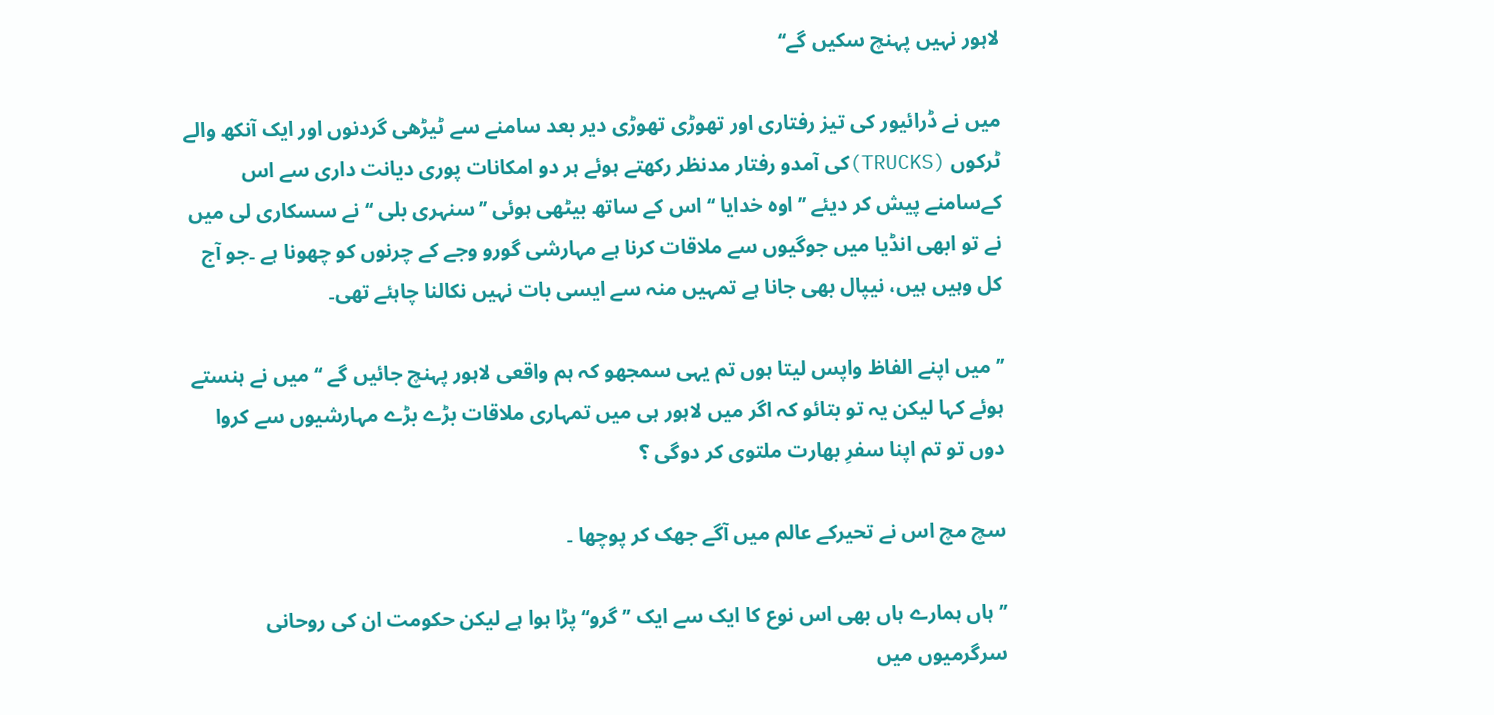لاہور نہیں پہنچ سکیں گے‘‘

میں نے ڈرائیور کی تیز رفتاری اور تھوڑی تھوڑی دیر بعد سامنے سے ٹیڑھی گردنوں اور ایک آنکھ والے ٹرکوں (TRUCKS)کی آمدو رفتار مدنظر رکھتے ہوئے ہر دو امکانات پوری دیانت داری سے اس کےسامنے پیش کر دیئے ’’اوہ خدایا ‘‘ اس کے ساتھ بیٹھی ہوئی ’’سنہری بلی ‘‘ نے سسکاری لی میں نے تو ابھی انڈیا میں جوگیوں سے ملاقات کرنا ہے مہارشی گورو وجے کے چرنوں کو چھونا ہے ۔جو آج کل وہیں ہیں، نیپال بھی جانا ہے تمہیں منہ سے ایسی بات نہیں نکالنا چاہئے تھی۔

’’میں اپنے الفاظ واپس لیتا ہوں تم یہی سمجھو کہ ہم واقعی لاہور پہنچ جائیں گے ‘‘ میں نے ہنستے ہوئے کہا لیکن یہ تو بتائو کہ اگر میں لاہور ہی میں تمہاری ملاقات بڑے بڑے مہارشیوں سے کروا دوں تو تم اپنا سفرِ بھارت ملتوی کر دوگی ؟

سچ مچ اس نے تحیرکے عالم میں آگے جھک کر پوچھا ۔

’’ہاں ہمارے ہاں بھی اس نوع کا ایک سے ایک ’’گرو‘‘ پڑا ہوا ہے لیکن حکومت ان کی روحانی سرگرمیوں میں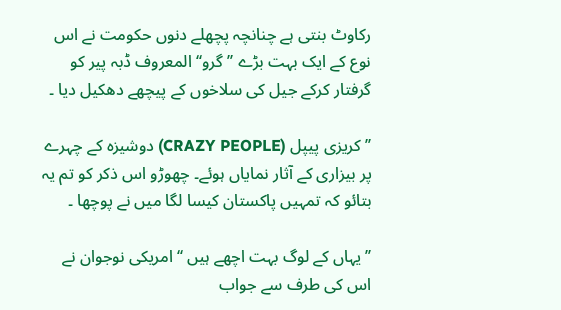رکاوٹ بنتی ہے چنانچہ پچھلے دنوں حکومت نے اس نوع کے ایک بہت بڑے ’’گرو‘‘ المعروف ڈبہ پیر کو گرفتار کرکے جیل کی سلاخوں کے پیچھے دھکیل دیا ۔

’’کریزی پیپل (CRAZY PEOPLE) دوشیزہ کے چہرے پر بیزاری کے آثار نمایاں ہوئے۔ چھوڑو اس ذکر کو تم یہ بتائو کہ تمہیں پاکستان کیسا لگا میں نے پوچھا ۔

’’یہاں کے لوگ بہت اچھے ہیں ‘‘ امریکی نوجوان نے اس کی طرف سے جواب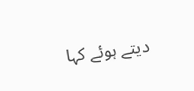دیتے ہوئے کہا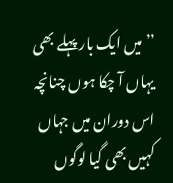’’میں ایک بار پہلے بھی یہاں آ چکا ہوں چنانچہ اس دوران میں جہاں کہیں بھی گیا لوگوں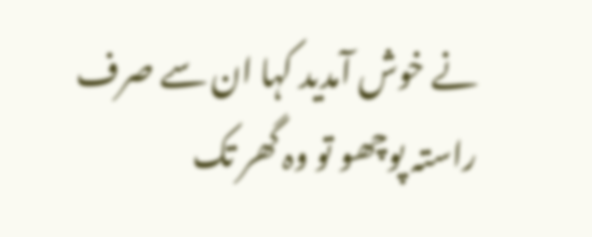نے خوش آمدید کہا ان سے صرف راستہ پوچھو تو وہ گھر تک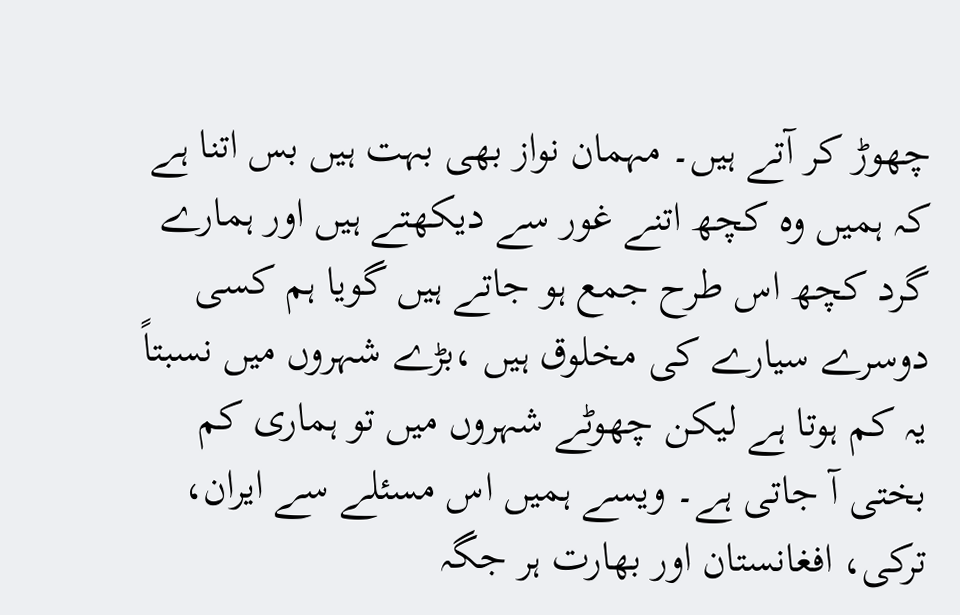چھوڑ کر آتے ہیں۔ مہمان نواز بھی بہت ہیں بس اتنا ہے کہ ہمیں وہ کچھ اتنے غور سے دیکھتے ہیں اور ہمارے گرد کچھ اس طرح جمع ہو جاتے ہیں گویا ہم کسی دوسرے سیارے کی مخلوق ہیں ،بڑے شہروں میں نسبتاً یہ کم ہوتا ہے لیکن چھوٹے شہروں میں تو ہماری کم بختی آ جاتی ہے۔ ویسے ہمیں اس مسئلے سے ایران، ترکی، افغانستان اور بھارت ہر جگہ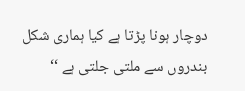دوچار ہونا پڑتا ہے کیا ہماری شکل بندروں سے ملتی جلتی ہے ‘‘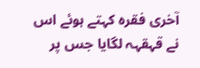آخری فقرہ کہتے ہوئے اس نے قہقہہ لگایا جس پر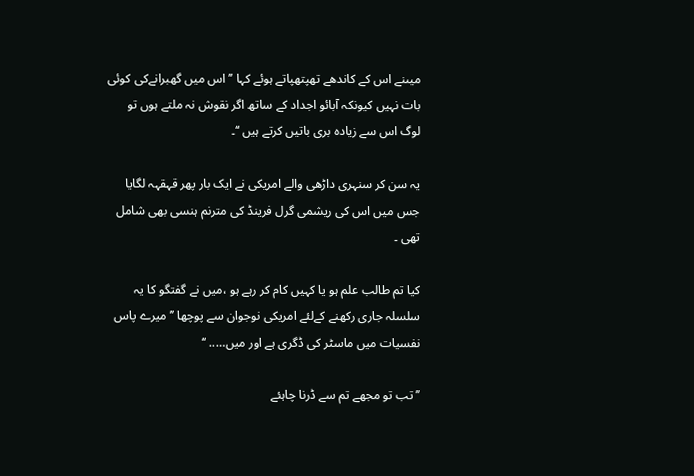میںنے اس کے کاندھے تھپتھپاتے ہوئے کہا ’’اس میں گھبرانےکی کوئی بات نہیں کیونکہ آبائو اجداد کے ساتھ اگر نقوش نہ ملتے ہوں تو لوگ اس سے زیادہ بری باتیں کرتے ہیں ‘‘۔

یہ سن کر سنہری داڑھی والے امریکی نے ایک بار پھر قہقہہ لگایا جس میں اس کی ریشمی گرل فرینڈ کی مترنم ہنسی بھی شامل تھی ۔

کیا تم طالب علم ہو یا کہیں کام کر رہے ہو ،میں نے گفتگو کا یہ سلسلہ جاری رکھنے کےلئے امریکی نوجوان سے پوچھا ’’میرے پاس نفسیات میں ماسٹر کی ڈگری ہے اور میں….. ‘‘

’’تب تو مجھے تم سے ڈرنا چاہئے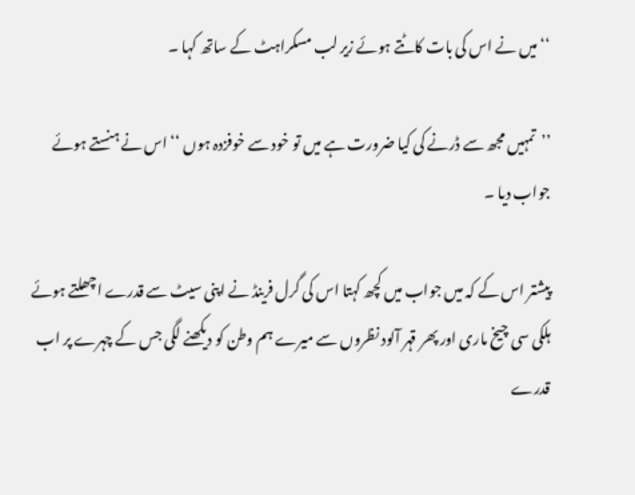‘‘ میں نے اس کی بات کاٹتے ہوئے زیر لب مسکراہٹ کے ساتھ کہا ۔

’’تمہیں مجھ سے ڈرنے کی کیا ضرورت ہے میں تو خود سے خوفزدہ ہوں ‘‘ اس نے ہنستے ہوئے جواب دیا ۔

پیشتر اس کے کہ میں جواب میں کچھ کہتا اس کی گرل فرینڈ نے اپنی سیٹ سے قدرے اچھلتے ہوئے ہلکی سی چیخ ماری اور پھر قہر آلود نظروں سے میرے ہم وطن کو دیکھنے لگی جس کے چہرے پر اب قدرے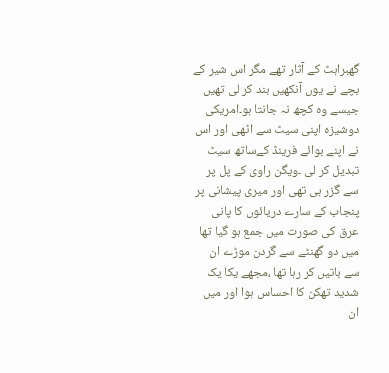گھبراہٹ کے آثار تھے مگر اس شیر کے بچے نے یوں آنکھیں بند کر لی تھیں جیسے وہ کچھ نہ جانتا ہو۔امریکی دوشیزہ اپنی سیٹ سے اٹھی اور اس نے اپنے بوائے فرینڈ کےساتھ سیٹ تبدیل کر لی ۔ویگن راوی کے پل پر سے گزر ہی تھی اور میری پیشانی پر پنجاب کے سارے دریائوں کا پانی عرق کی صورت میں جمع ہو گیا تھا میں دو گھنٹے سے گردن موڑے ان سے باتیں کر رہا تھا ،مجھے یکا یک شدید تھکن کا احساس ہوا اور میں ان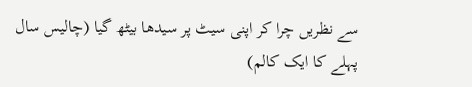سے نظریں چرا کر اپنی سیٹ پر سیدھا بیٹھ گیا (چالیس سال پہلے کا ایک کالم)